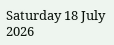Saturday 18 July 2026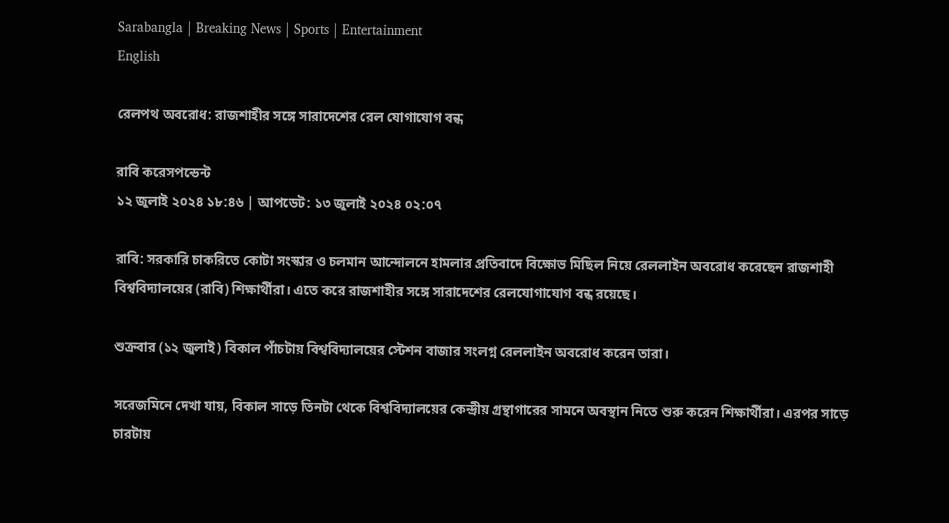Sarabangla | Breaking News | Sports | Entertainment
English

রেলপথ অবরোধ: রাজশাহীর সঙ্গে সারাদেশের রেল যোগাযোগ বন্ধ

রাবি করেসপন্ডেন্ট
১২ জুলাই ২০২৪ ১৮:৪৬ | আপডেট: ১৩ জুলাই ২০২৪ ০২:০৭

রাবি: সরকারি চাকরিতে কোটা সংস্কার ও চলমান আন্দোলনে হামলার প্রতিবাদে বিক্ষোভ মিছিল নিয়ে রেললাইন অবরোধ করেছেন রাজশাহী বিশ্ববিদ্যালয়ের (রাবি) শিক্ষার্থীরা। এতে করে রাজশাহীর সঙ্গে সারাদেশের রেলযোগাযোগ বন্ধ রয়েছে।

শুক্রবার (১২ জুলাই) বিকাল পাঁচটায় বিশ্ববিদ্যালয়ের স্টেশন বাজার সংলগ্ন রেললাইন অবরোধ করেন তারা।

সরেজমিনে দেখা যায়, বিকাল সাড়ে তিনটা থেকে বিশ্ববিদ্যালয়ের কেন্দ্রীয় গ্রন্থাগারের সামনে অবস্থান নিতে শুরু করেন শিক্ষার্থীরা। এরপর সাড়ে চারটায়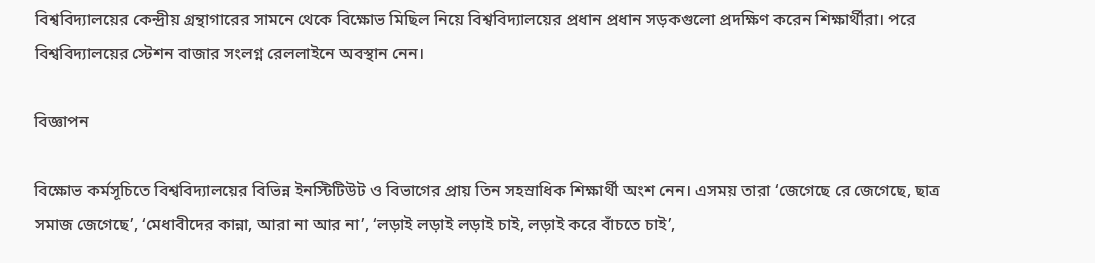বিশ্ববিদ্যালয়ের কেন্দ্রীয় গ্রন্থাগারের সামনে থেকে বিক্ষোভ মিছিল নিয়ে বিশ্ববিদ্যালয়ের প্রধান প্রধান সড়কগুলো প্রদক্ষিণ করেন শিক্ষার্থীরা। পরে বিশ্ববিদ্যালয়ের স্টেশন বাজার সংলগ্ন রেললাইনে অবস্থান নেন।

বিজ্ঞাপন

বিক্ষোভ কর্মসূচিতে বিশ্ববিদ্যালয়ের বিভিন্ন ইনস্টিটিউট ও বিভাগের প্রায় তিন সহস্রাধিক শিক্ষার্থী অংশ নেন। এসময় তারা ‘জেগেছে রে জেগেছে, ছাত্র সমাজ জেগেছে’, ‘মেধাবীদের কান্না, আরা না আর না’, ‘লড়াই লড়াই লড়াই চাই, লড়াই করে বাঁচতে চাই’,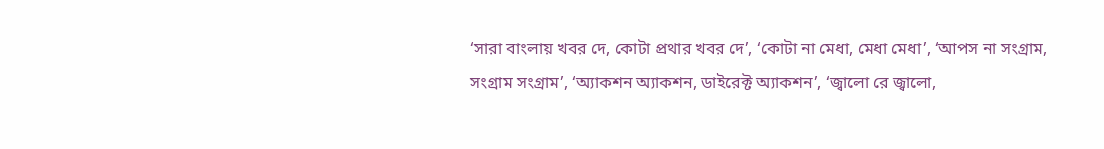‘সারা বাংলায় খবর দে, কোটা প্রথার খবর দে’, ‘কোটা না মেধা, মেধা মেধা’, ‘আপস না সংগ্রাম, সংগ্রাম সংগ্রাম’, ‘অ্যাকশন অ্যাকশন, ডাইরেক্ট অ্যাকশন’, ‘জ্বালো রে জ্বালো,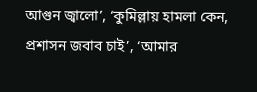আগুন জ্বালো’, ‘কুমিল্লায় হামলা কেন, প্রশাসন জবাব চাই’, ‘আমার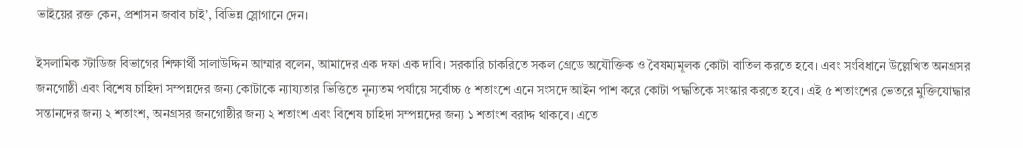ভাইয়ের রক্ত কেন, প্রশাসন জবাব চাই’, বিভিন্ন স্লোগানে দেন।

ইসলামিক স্টাডিজ বিভাগের শিক্ষার্থী সালাউদ্দিন আম্মার বলেন, আমাদের এক দফা এক দাবি। সরকারি চাকরিতে সকল গ্রেডে অযৌক্তিক ও বৈষম্যমূলক কোটা বাতিল করতে হবে। এবং সংবিধানে উল্লেখিত অনগ্রসর জনগোষ্ঠী এবং বিশেষ চাহিদা সম্পন্নদের জন্য কোটাকে ন্যায্যতার ভিত্তিতে নূন্যতম পর্যায়ে সর্বোচ্চ ৫ শতাংশে এনে সংসদে আইন পাশ করে কোটা পদ্ধতিকে সংস্কার করতে হবে। এই ৫ শতাংশের ভেতরে মুক্তিযোদ্ধার সন্তানদের জন্য ২ শতাংশ, অনগ্রসর জনগোষ্ঠীর জন্য ২ শতাংশ এবং বিশেষ চাহিদা সম্পন্নদের জন্য ১ শতাংশ বরাদ্দ থাকবে। এতে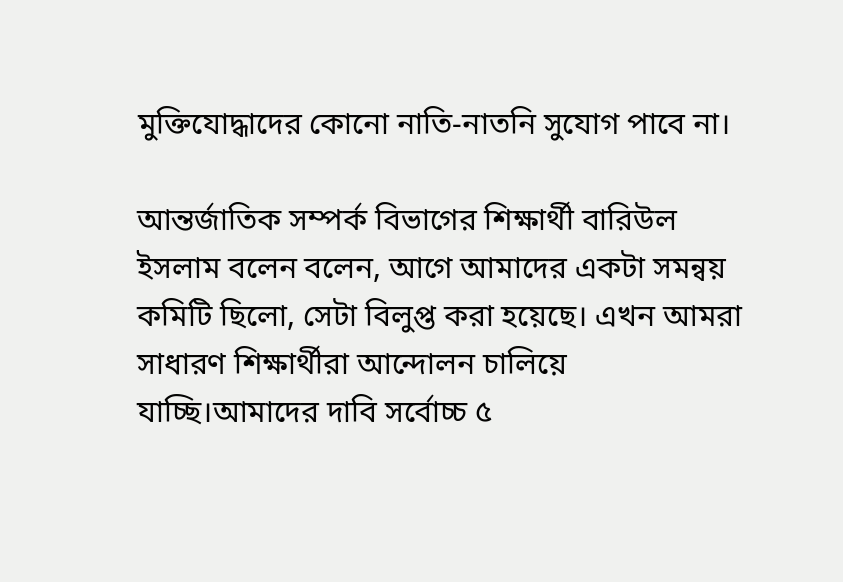মুক্তিযোদ্ধাদের কোনো নাতি-নাতনি সুযোগ পাবে না।

আন্তর্জাতিক সম্পর্ক বিভাগের শিক্ষার্থী বারিউল ইসলাম বলেন বলেন, আগে আমাদের একটা সমন্বয় কমিটি ছিলো, সেটা বিলুপ্ত করা হয়েছে। এখন আমরা সাধারণ শিক্ষার্থীরা আন্দোলন চালিয়ে যাচ্ছি।আমাদের দাবি সর্বোচ্চ ৫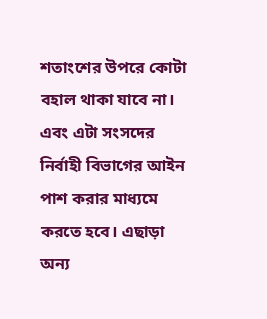শতাংশের উপরে কোটা বহাল থাকা যাবে না। এবং এটা সংসদের নির্বাহী বিভাগের আইন পাশ করার মাধ্যমে করতে হবে। এছাড়া অন্য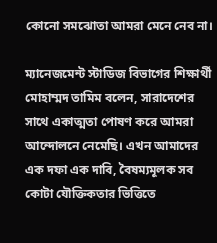কোনো সমঝোতা আমরা মেনে নেব না।

ম্যানেজমেন্ট স্টাডিজ বিভাগের শিক্ষার্থী মোহাম্মদ তামিম বলেন, সারাদেশের সাথে একাত্মতা পোষণ করে আমরা আন্দোলনে নেমেছি। এখন আমাদের এক দফা এক দাবি, বৈষম্যমূলক সব কোটা যৌক্তিকতার ভিত্তিতে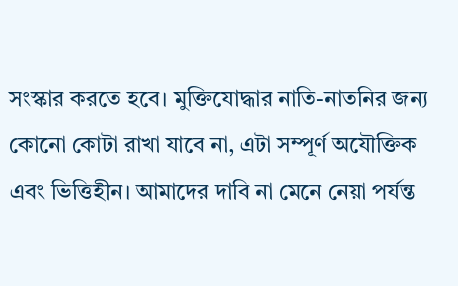সংস্কার করতে হবে। মুক্তিযোদ্ধার নাতি-নাতনির জন্য কোনো কোটা রাখা যাবে না, এটা সম্পূর্ণ অযৌক্তিক এবং ভিত্তিহীন। আমাদের দাবি না মেনে নেয়া পর্যন্ত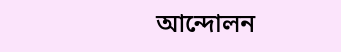আন্দোলন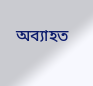অব্যাহত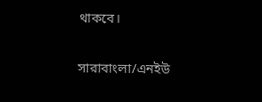থাকবে।

সারাবাংলা/এনইউ